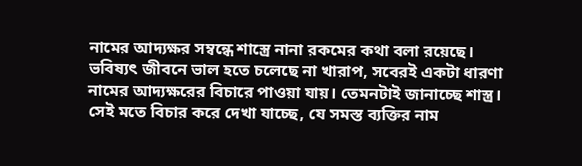নামের আদ্যক্ষর সম্বন্ধে শাস্ত্রে নানা রকমের কথা বলা রয়েছে। ভবিষ্যৎ জীবনে ভাল হতে চলেছে না খারাপ, সবেরই একটা ধারণা নামের আদ্যক্ষরের বিচারে পাওয়া যায়। তেমনটাই জানাচ্ছে শাস্ত্র। সেই মতে বিচার করে দেখা যাচ্ছে, যে সমস্ত ব্যক্তির নাম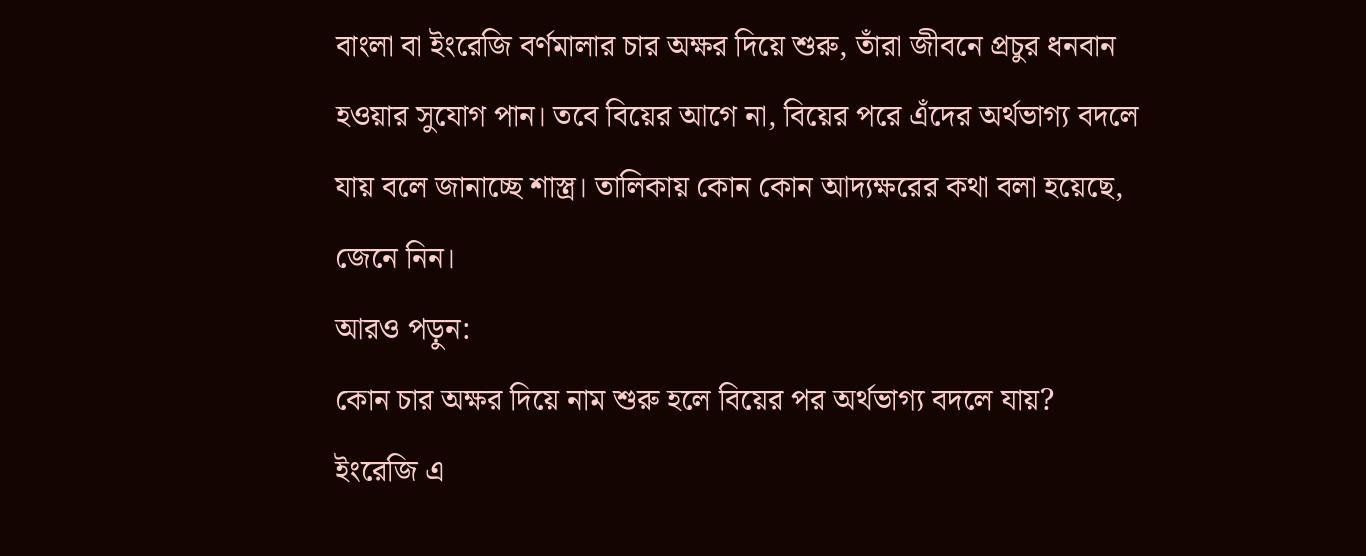বাংলা বা ইংরেজি বর্ণমালার চার অক্ষর দিয়ে শুরু, তাঁরা জীবনে প্রচুর ধনবান হওয়ার সুযোগ পান। তবে বিয়ের আগে না, বিয়ের পরে এঁদের অর্থভাগ্য বদলে যায় বলে জানাচ্ছে শাস্ত্র। তালিকায় কোন কোন আদ্যক্ষরের কথা বলা হয়েছে, জেনে নিন।
আরও পড়ুন:
কোন চার অক্ষর দিয়ে নাম শুরু হলে বিয়ের পর অর্থভাগ্য বদলে যায়?
ইংরেজি এ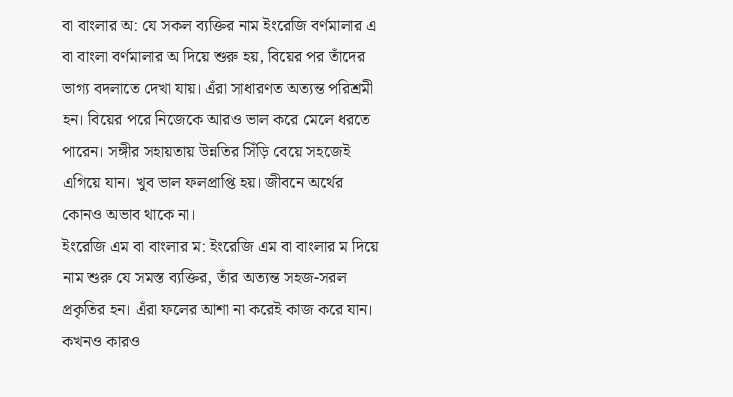বা বাংলার অ: যে সকল ব্যক্তির নাম ইংরেজি বর্ণমালার এ বা বাংলা বর্ণমালার অ দিয়ে শুরু হয়, বিয়ের পর তাঁদের ভাগ্য বদলাতে দেখা যায়। এঁরা সাধারণত অত্যন্ত পরিশ্রমী হন। বিয়ের পরে নিজেকে আরও ভাল করে মেলে ধরতে পারেন। সঙ্গীর সহায়তায় উন্নতির সিঁড়ি বেয়ে সহজেই এগিয়ে যান। খুব ভাল ফলপ্রাপ্তি হয়। জীবনে অর্থের কোনও অভাব থাকে না।
ইংরেজি এম বা বাংলার ম: ইংরেজি এম বা বাংলার ম দিয়ে নাম শুরু যে সমস্ত ব্যক্তির, তাঁর অত্যন্ত সহজ-সরল প্রকৃতির হন। এঁরা ফলের আশা না করেই কাজ করে যান। কখনও কারও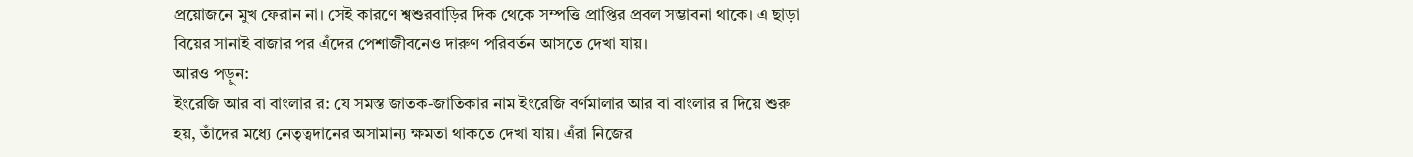প্রয়োজনে মুখ ফেরান না। সেই কারণে শ্বশুরবাড়ির দিক থেকে সম্পত্তি প্রাপ্তির প্রবল সম্ভাবনা থাকে। এ ছাড়া বিয়ের সানাই বাজার পর এঁদের পেশাজীবনেও দারুণ পরিবর্তন আসতে দেখা যায়।
আরও পড়ুন:
ইংরেজি আর বা বাংলার র: যে সমস্ত জাতক-জাতিকার নাম ইংরেজি বর্ণমালার আর বা বাংলার র দিয়ে শুরু হয়, তাঁদের মধ্যে নেতৃত্বদানের অসামান্য ক্ষমতা থাকতে দেখা যায়। এঁরা নিজের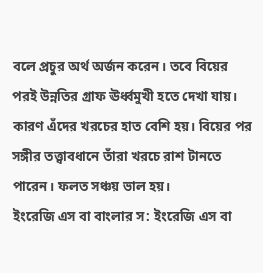বলে প্রচুর অর্থ অর্জন করেন। তবে বিয়ের পরই উন্নতির গ্রাফ ঊর্ধ্বমুখী হতে দেখা যায়। কারণ এঁদের খরচের হাত বেশি হয়। বিয়ের পর সঙ্গীর তত্ত্বাবধানে তাঁরা খরচে রাশ টানতে পারেন। ফলত সঞ্চয় ভাল হয়।
ইংরেজি এস বা বাংলার স: ইংরেজি এস বা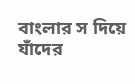বাংলার স দিয়ে যাঁদের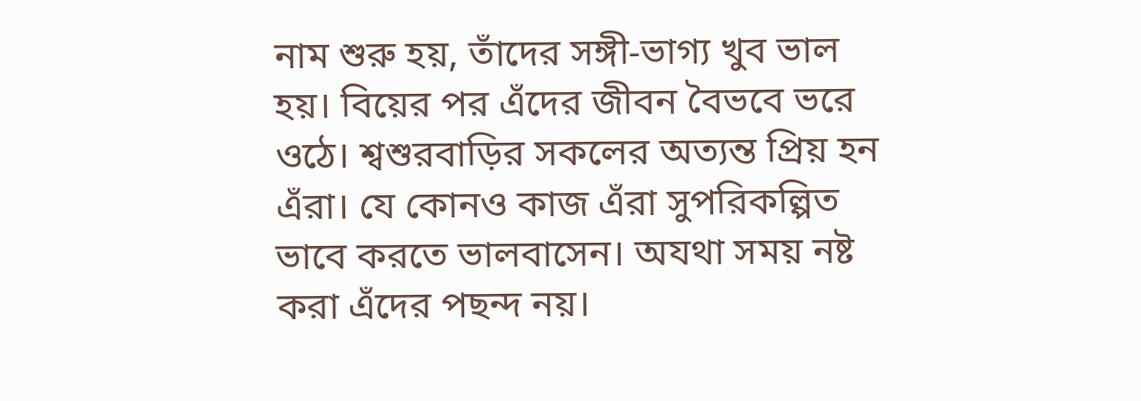নাম শুরু হয়, তাঁদের সঙ্গী-ভাগ্য খুব ভাল হয়। বিয়ের পর এঁদের জীবন বৈভবে ভরে ওঠে। শ্বশুরবাড়ির সকলের অত্যন্ত প্রিয় হন এঁরা। যে কোনও কাজ এঁরা সুপরিকল্পিত ভাবে করতে ভালবাসেন। অযথা সময় নষ্ট করা এঁদের পছন্দ নয়।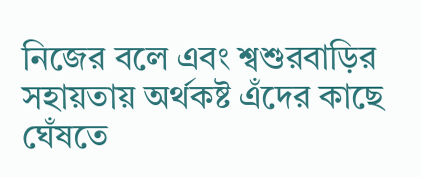নিজের বলে এবং শ্বশুরবাড়ির সহায়তায় অর্থকষ্ট এঁদের কাছে ঘেঁষতে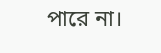পারে না।